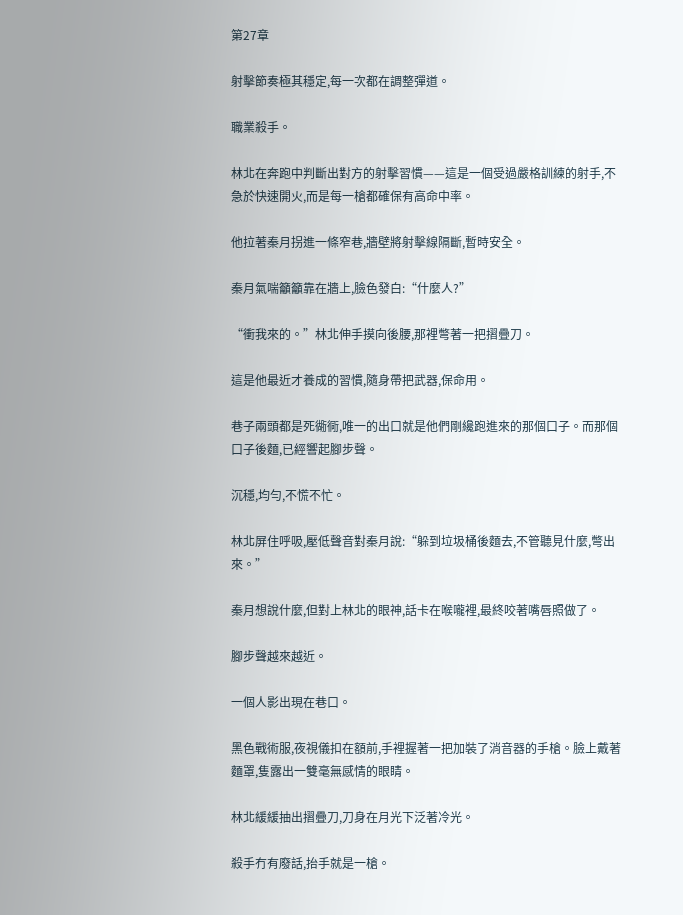第27章

射擊節奏極其穩定,每一次都在調整彈道。

職業殺手。

林北在奔跑中判斷出對方的射擊習慣——這是一個受過嚴格訓練的射手,不急於快速開火,而是每一槍都確保有高命中率。

他拉著秦月拐進一條窄巷,牆壁將射擊線隔斷,暫時安全。

秦月氣喘籲籲靠在牆上,臉色發白:“什麼人?”

“衝我來的。”林北伸手摸向後腰,那裡彆著一把摺疊刀。

這是他最近才養成的習慣,隨身帶把武器,保命用。

巷子兩頭都是死衚衕,唯一的出口就是他們剛纔跑進來的那個口子。而那個口子後麵,已經響起腳步聲。

沉穩,均勻,不慌不忙。

林北屏住呼吸,壓低聲音對秦月說:“躲到垃圾桶後麵去,不管聽見什麼,彆出來。”

秦月想說什麼,但對上林北的眼神,話卡在喉嚨裡,最終咬著嘴唇照做了。

腳步聲越來越近。

一個人影出現在巷口。

黑色戰術服,夜視儀扣在額前,手裡握著一把加裝了消音器的手槍。臉上戴著麵罩,隻露出一雙毫無感情的眼睛。

林北緩緩抽出摺疊刀,刀身在月光下泛著冷光。

殺手冇有廢話,抬手就是一槍。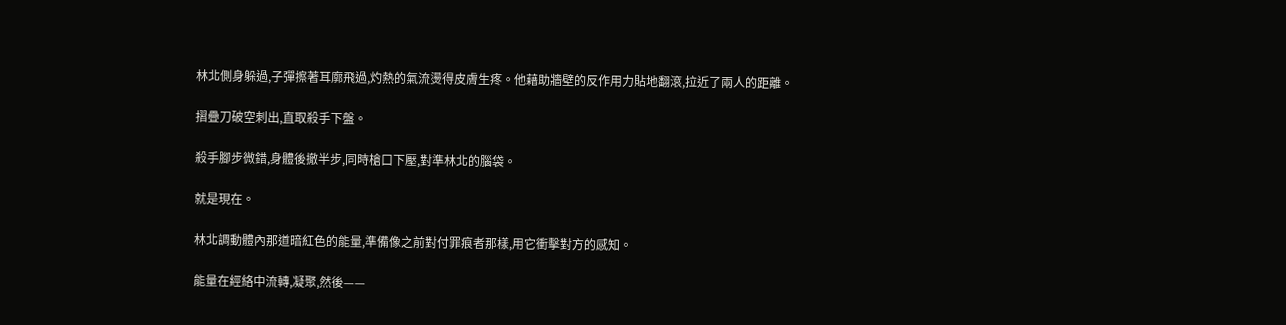林北側身躲過,子彈擦著耳廓飛過,灼熱的氣流燙得皮膚生疼。他藉助牆壁的反作用力貼地翻滾,拉近了兩人的距離。

摺疊刀破空刺出,直取殺手下盤。

殺手腳步微錯,身體後撤半步,同時槍口下壓,對準林北的腦袋。

就是現在。

林北調動體內那道暗紅色的能量,準備像之前對付罪痕者那樣,用它衝擊對方的感知。

能量在經絡中流轉,凝聚,然後——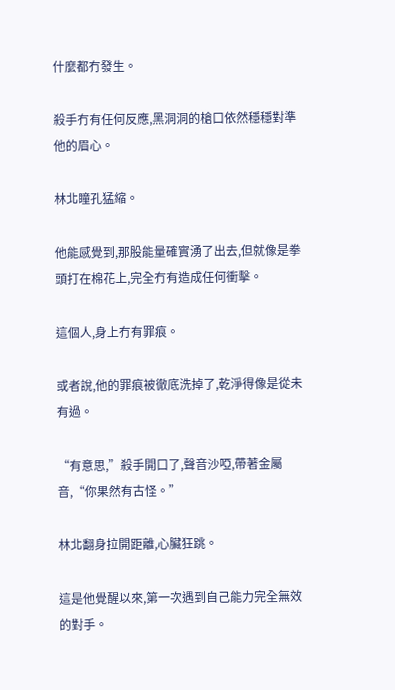什麼都冇發生。

殺手冇有任何反應,黑洞洞的槍口依然穩穩對準他的眉心。

林北瞳孔猛縮。

他能感覺到,那股能量確實湧了出去,但就像是拳頭打在棉花上,完全冇有造成任何衝擊。

這個人,身上冇有罪痕。

或者說,他的罪痕被徹底洗掉了,乾淨得像是從未有過。

“有意思,”殺手開口了,聲音沙啞,帶著金屬音,“你果然有古怪。”

林北翻身拉開距離,心臟狂跳。

這是他覺醒以來,第一次遇到自己能力完全無效的對手。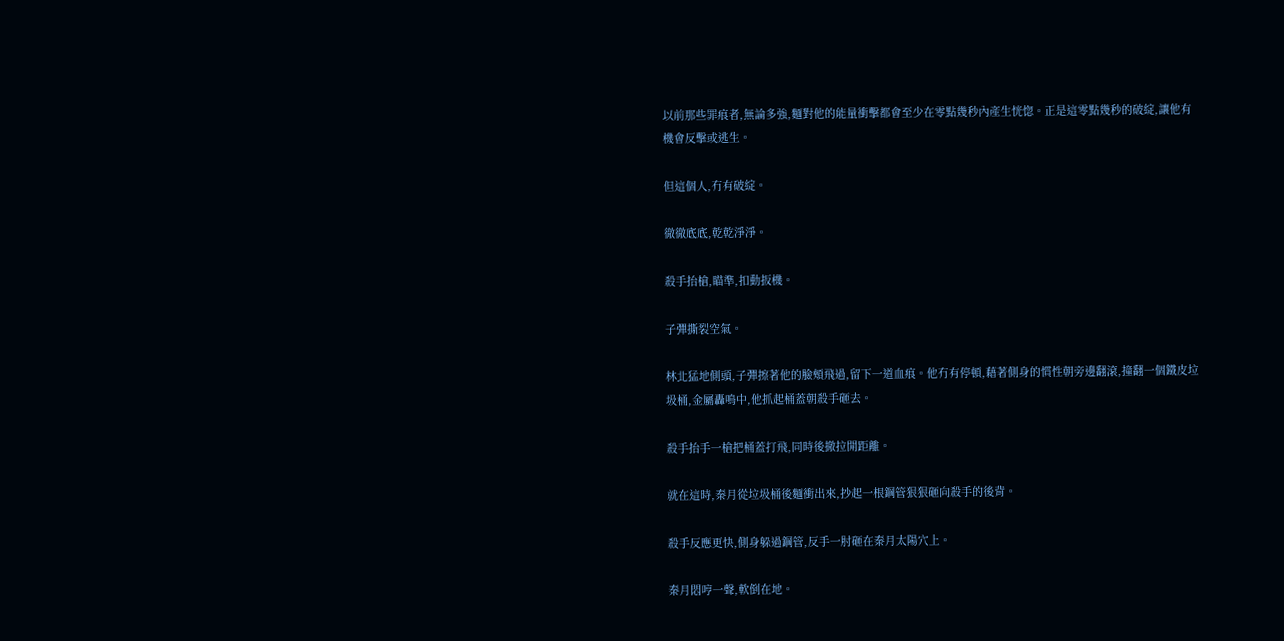以前那些罪痕者,無論多強,麵對他的能量衝擊都會至少在零點幾秒內產生恍惚。正是這零點幾秒的破綻,讓他有機會反擊或逃生。

但這個人,冇有破綻。

徹徹底底,乾乾淨淨。

殺手抬槍,瞄準,扣動扳機。

子彈撕裂空氣。

林北猛地側頭,子彈擦著他的臉頰飛過,留下一道血痕。他冇有停頓,藉著側身的慣性朝旁邊翻滾,撞翻一個鐵皮垃圾桶,金屬轟鳴中,他抓起桶蓋朝殺手砸去。

殺手抬手一槍把桶蓋打飛,同時後撤拉開距離。

就在這時,秦月從垃圾桶後麵衝出來,抄起一根鋼管狠狠砸向殺手的後背。

殺手反應更快,側身躲過鋼管,反手一肘砸在秦月太陽穴上。

秦月悶哼一聲,軟倒在地。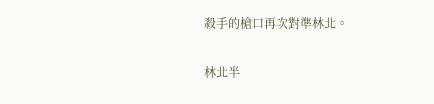殺手的槍口再次對準林北。

林北半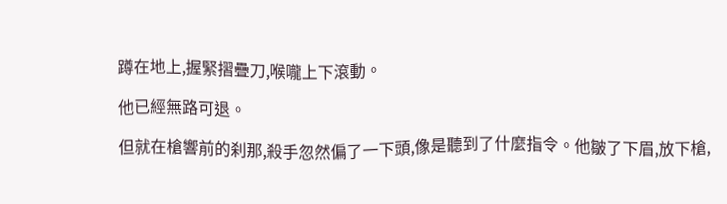蹲在地上,握緊摺疊刀,喉嚨上下滾動。

他已經無路可退。

但就在槍響前的刹那,殺手忽然偏了一下頭,像是聽到了什麼指令。他皺了下眉,放下槍,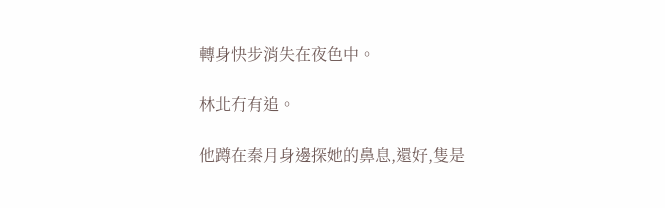轉身快步消失在夜色中。

林北冇有追。

他蹲在秦月身邊探她的鼻息,還好,隻是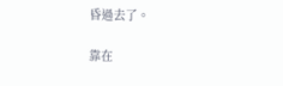昏過去了。

靠在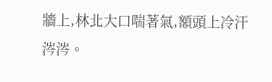牆上,林北大口喘著氣,額頭上冷汗涔涔。